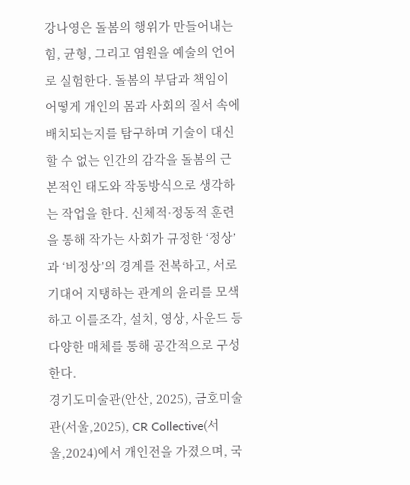강나영은 돌봄의 행위가 만들어내는 힘, 균형, 그리고 염원을 예술의 언어로 실험한다. 돌봄의 부담과 책임이 어떻게 개인의 몸과 사회의 질서 속에 배치되는지를 탐구하며 기술이 대신할 수 없는 인간의 감각을 돌봄의 근본적인 태도와 작동방식으로 생각하는 작업을 한다. 신체적·정동적 훈련을 통해 작가는 사회가 규정한 ‘정상’과 ‘비정상’의 경계를 전복하고, 서로 기대어 지탱하는 관계의 윤리를 모색하고 이를조각, 설치, 영상, 사운드 등 다양한 매체를 통해 공간적으로 구성한다.
경기도미술관(안산, 2025), 금호미술관(서울,2025), CR Collective(서울,2024)에서 개인전을 가졌으며, 국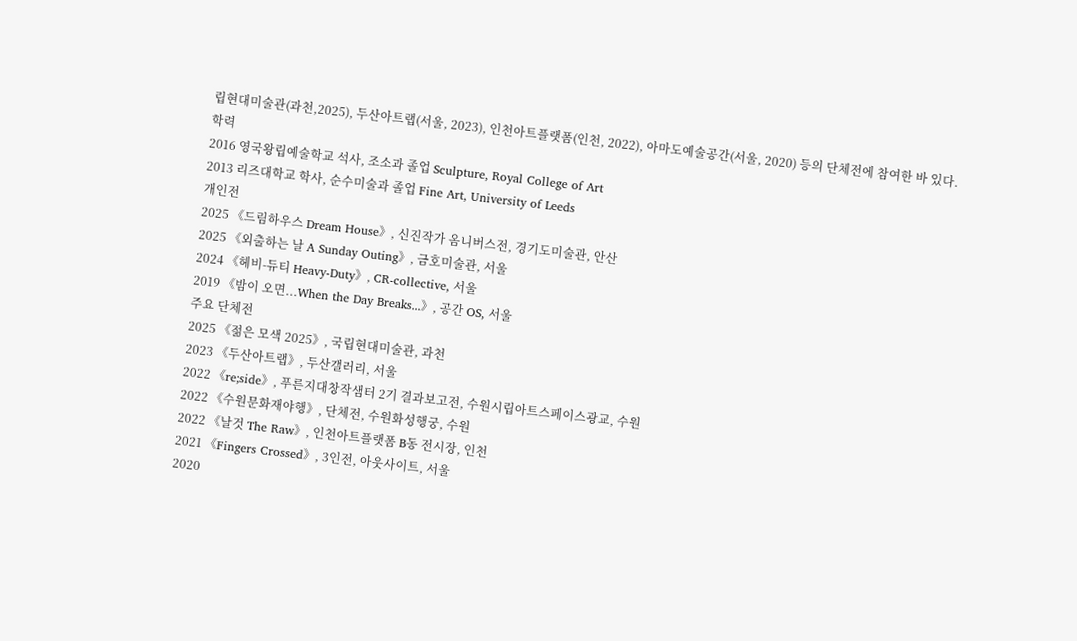립현대미술관(과천,2025), 두산아트랩(서울, 2023), 인천아트플랫폼(인천, 2022), 아마도예술공간(서울, 2020) 등의 단체전에 참여한 바 있다.
학력
2016 영국왕립예술학교 석사, 조소과 졸업 Sculpture, Royal College of Art
2013 리즈대학교 학사, 순수미술과 졸업 Fine Art, University of Leeds
개인전
2025 《드림하우스 Dream House》, 신진작가 옴니버스전, 경기도미술관, 안산
2025 《외출하는 날 A Sunday Outing》, 금호미술관, 서울
2024 《헤비-듀티 Heavy-Duty》, CR-collective, 서울
2019 《밤이 오면...When the Day Breaks...》, 공간 OS, 서울
주요 단체전
2025 《젊은 모색 2025》, 국립현대미술관, 과천
2023 《두산아트랩》, 두산갤러리, 서울
2022 《re;side》, 푸른지대창작샘터 2기 결과보고전, 수원시립아트스페이스광교, 수원
2022 《수원문화재야행》, 단체전, 수원화성행궁, 수원
2022 《날것 The Raw》, 인천아트플랫폼 B동 전시장, 인천
2021 《Fingers Crossed》, 3인전, 아웃사이트, 서울
2020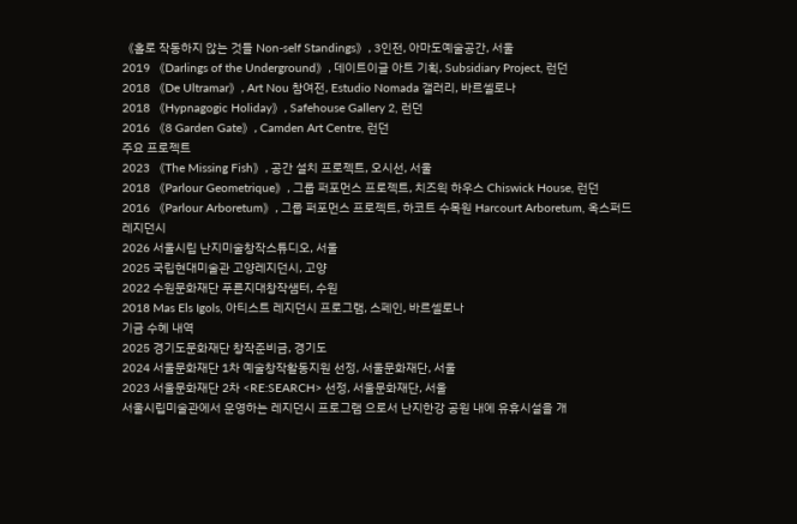《홀로 작동하지 않는 것들 Non-self Standings》, 3인전, 아마도예술공간, 서울
2019 《Darlings of the Underground》, 데이트이글 아트 기획, Subsidiary Project, 런던
2018 《De Ultramar》, Art Nou 참여전, Estudio Nomada 갤러리, 바르셀로나
2018 《Hypnagogic Holiday》, Safehouse Gallery 2, 런던
2016 《8 Garden Gate》, Camden Art Centre, 런던
주요 프로젝트
2023 《The Missing Fish》, 공간 설치 프로젝트, 오시선, 서울
2018 《Parlour Geometrique》, 그룹 퍼포먼스 프로젝트, 치즈윅 하우스 Chiswick House, 런던
2016 《Parlour Arboretum》, 그룹 퍼포먼스 프로젝트, 하코트 수목원 Harcourt Arboretum, 옥스퍼드
레지던시
2026 서울시립 난지미술창작스튜디오, 서울
2025 국립현대미술관 고양레지던시, 고양
2022 수원문화재단 푸른지대창작샘터, 수원
2018 Mas Els Igols, 아티스트 레지던시 프로그램, 스페인, 바르셀로나
기금 수혜 내역
2025 경기도문화재단 창작준비금, 경기도
2024 서울문화재단 1차 예술창작활동지원 선정, 서울문화재단, 서울
2023 서울문화재단 2차 <RE:SEARCH> 선정, 서울문화재단, 서울
서울시립미술관에서 운영하는 레지던시 프로그램 으로서 난지한강 공원 내에 유휴시설을 개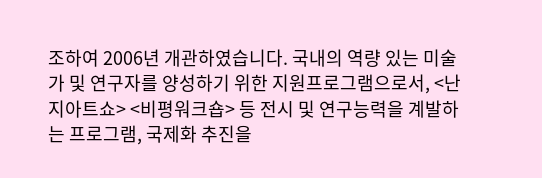조하여 2006년 개관하였습니다. 국내의 역량 있는 미술가 및 연구자를 양성하기 위한 지원프로그램으로서, <난지아트쇼> <비평워크숍> 등 전시 및 연구능력을 계발하는 프로그램, 국제화 추진을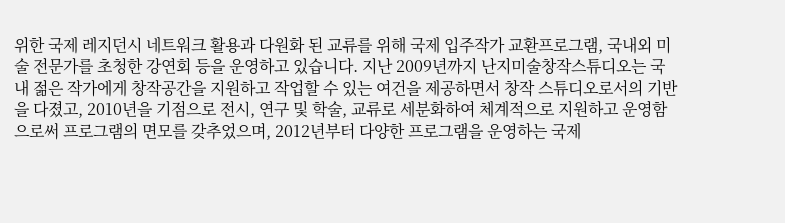위한 국제 레지던시 네트워크 활용과 다원화 된 교류를 위해 국제 입주작가 교환프로그램, 국내외 미술 전문가를 초청한 강연회 등을 운영하고 있습니다. 지난 2009년까지 난지미술창작스튜디오는 국내 젊은 작가에게 창작공간을 지원하고 작업할 수 있는 여건을 제공하면서 창작 스튜디오로서의 기반을 다졌고, 2010년을 기점으로 전시, 연구 및 학술, 교류로 세분화하여 체계적으로 지원하고 운영함으로써 프로그램의 면모를 갖추었으며, 2012년부터 다양한 프로그램을 운영하는 국제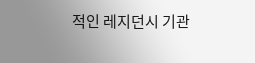적인 레지던시 기관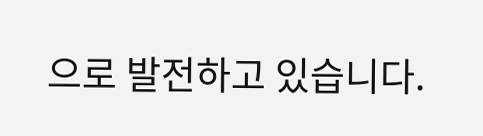으로 발전하고 있습니다.